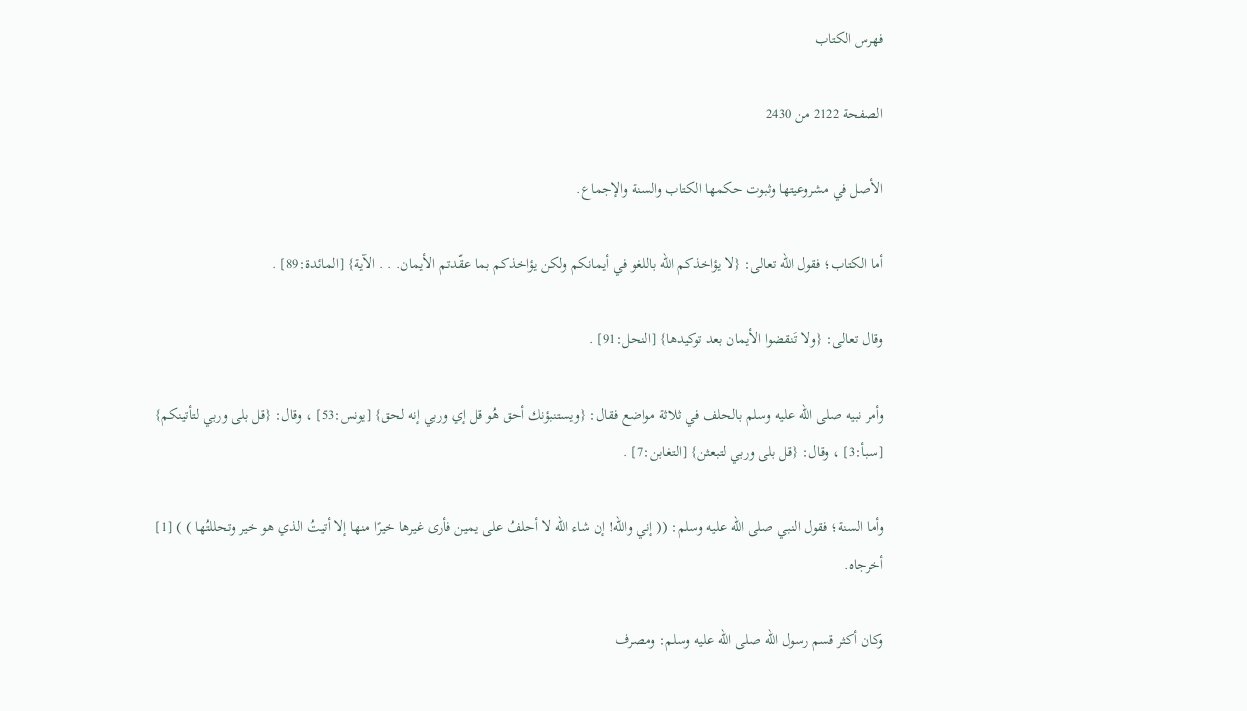فهرس الكتاب

الصفحة 2122 من 2430

الأصل في مشروعيتها وثبوت حكمها الكتاب والسنة والإجماع.

أما الكتاب؛ فقول الله تعالى: {لا يؤاخذكم الله باللغو في أيمانكم ولكن يؤاخذكم بما عقّدتم الأيمان. . . الآية} [المائدة:89] .

وقال تعالى: {ولا تَنقضوا الأيمان بعد توكيدها} [النحل:91] .

وأمر نبيه صلى الله عليه وسلم بالحلف في ثلاثة مواضع فقال: {ويستنبؤنك أحق هُو قل إي وربي إنه لحق} [يونس:53] ، وقال: {قل بلى وربي لتأتينكم} [سبأ:3] ، وقال: {قل بلى وربي لتبعثن} [التغابن:7] .

وأما السنة؛ فقول النبي صلى الله عليه وسلم: (( إني والله! إن شاء الله لا أحلفُ على يمين فأرى غيرها خيرًا منها إلا أتيتُ الذي هو خير وتحللتُها ) ) [1] أخرجاه.

وكان أكثر قسم رسول الله صلى الله عليه وسلم: ومصرف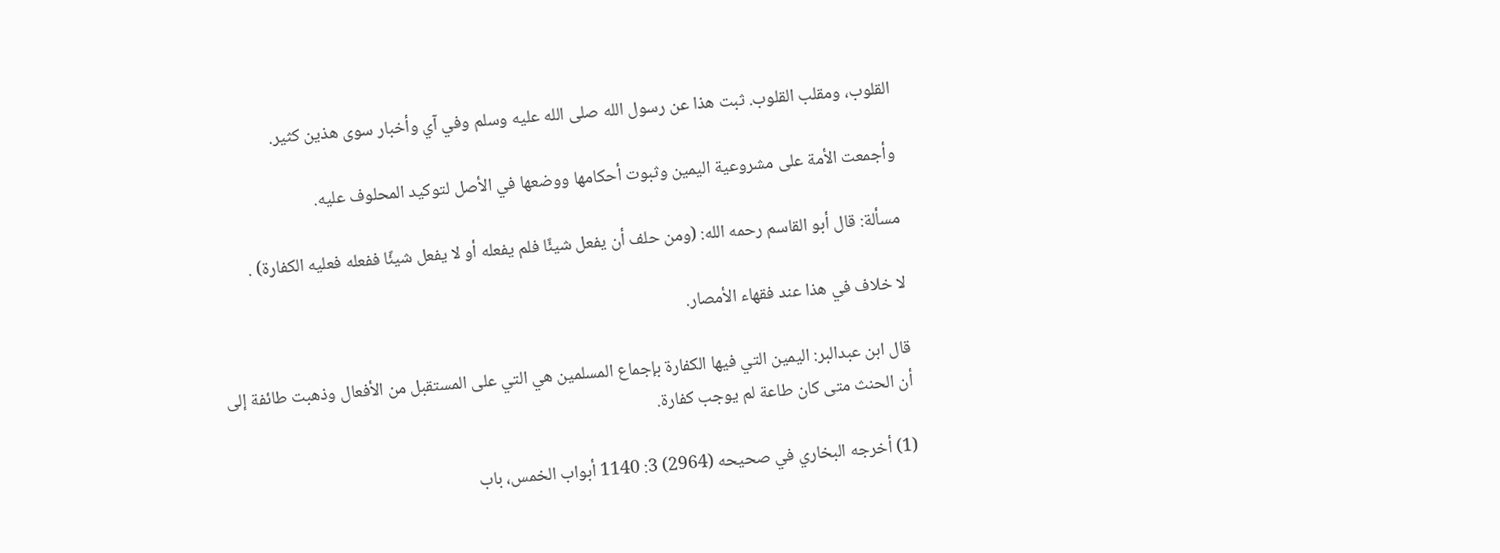القلوب، ومقلب القلوب. ثبت هذا عن رسول الله صلى الله عليه وسلم وفي آي وأخبار سوى هذين كثير.

وأجمعت الأمة على مشروعية اليمين وثبوت أحكامها ووضعها في الأصل لتوكيد المحلوف عليه.

مسألة: قال أبو القاسم رحمه الله: (ومن حلف أن يفعل شيئًا فلم يفعله أو لا يفعل شيئًا ففعله فعليه الكفارة) .

لا خلاف في هذا عند فقهاء الأمصار.

قال ابن عبدالبر: اليمين التي فيها الكفارة بإجماع المسلمين هي التي على المستقبل من الأفعال وذهبت طائفة إلى أن الحنث متى كان طاعة لم يوجب كفارة.

(1) أخرجه البخاري في صحيحه (2964) 3: 1140 أبواب الخمس، باب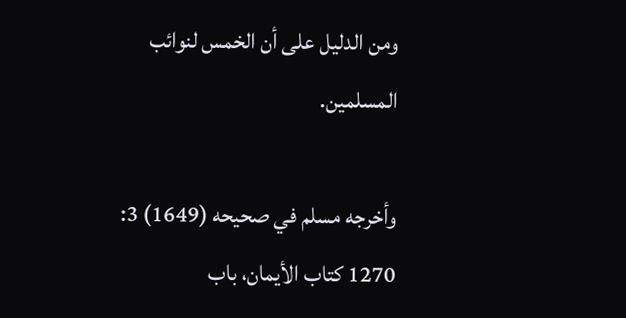ومن الدليل على أن الخمس لنوائب المسلمين.

وأخرجه مسلم في صحيحه (1649) 3: 1270 كتاب الأيمان، باب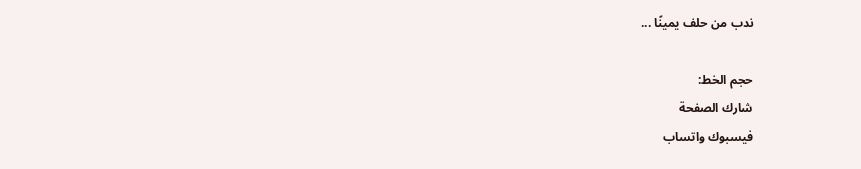ندب من حلف يمينًا ...

حجم الخط:
شارك الصفحة
فيسبوك واتساب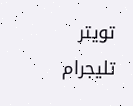تويتر تليجرام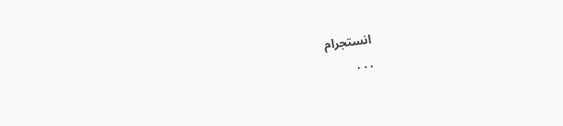انستجرام
. . .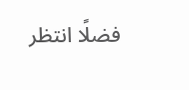فضلًا انتظر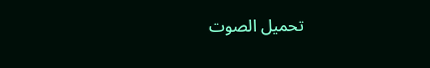تحميل الصوت